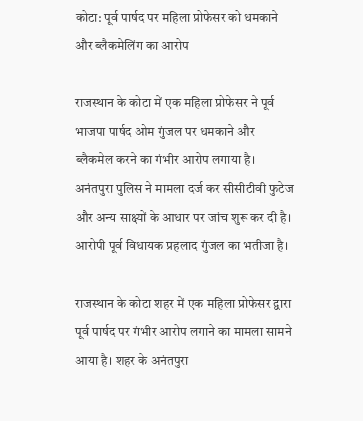कोटा: पूर्व पार्षद पर महिला प्रोफेसर को धमकाने और ब्लैकमेलिंग का आरोप

राजस्थान के कोटा में एक महिला प्रोफेसर ने पूर्व भाजपा पार्षद ओम गुंजल पर धमकाने और ब्लैकमेल करने का गंभीर आरोप लगाया है। अनंतपुरा पुलिस ने मामला दर्ज कर सीसीटीवी फुटेज और अन्य साक्ष्यों के आधार पर जांच शुरू कर दी है। आरोपी पूर्व विधायक प्रहलाद गुंजल का भतीजा है।

राजस्थान के कोटा शहर में एक महिला प्रोफेसर द्वारा पूर्व पार्षद पर गंभीर आरोप लगाने का मामला सामने आया है। शहर के अनंतपुरा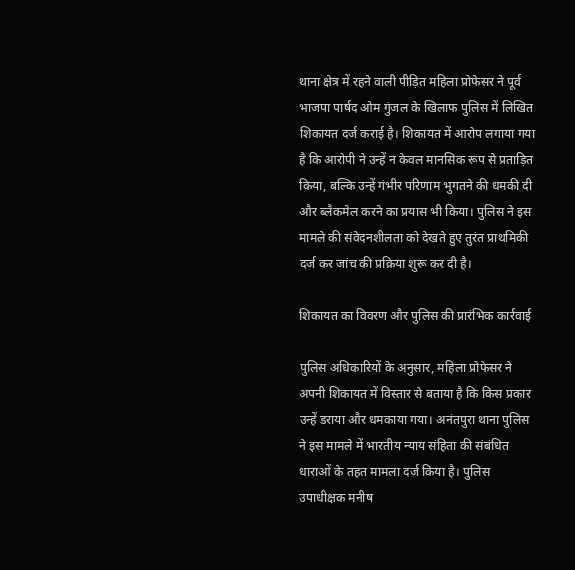थाना क्षेत्र में रहने वाली पीड़ित महिला प्रोफेसर ने पूर्व भाजपा पार्षद ओम गुंजल के खिलाफ पुलिस में लिखित शिकायत दर्ज कराई है। शिकायत में आरोप लगाया गया है कि आरोपी ने उन्हें न केवल मानसिक रूप से प्रताड़ित किया, बल्कि उन्हें गंभीर परिणाम भुगतने की धमकी दी और ब्लैकमेल करने का प्रयास भी किया। पुलिस ने इस मामले की संवेदनशीलता को देखते हुए तुरंत प्राथमिकी दर्ज कर जांच की प्रक्रिया शुरू कर दी है।

शिकायत का विवरण और पुलिस की प्रारंभिक कार्रवाई

पुलिस अधिकारियों के अनुसार, महिला प्रोफेसर ने अपनी शिकायत में विस्तार से बताया है कि किस प्रकार उन्हें डराया और धमकाया गया। अनंतपुरा थाना पुलिस ने इस मामले में भारतीय न्याय संहिता की संबंधित धाराओं के तहत मामला दर्ज किया है। पुलिस उपाधीक्षक मनीष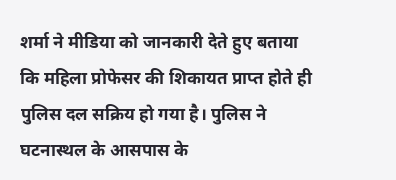शर्मा ने मीडिया को जानकारी देते हुए बताया कि महिला प्रोफेसर की शिकायत प्राप्त होते ही पुलिस दल सक्रिय हो गया है। पुलिस ने घटनास्थल के आसपास के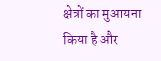क्षेत्रों का मुआयना किया है और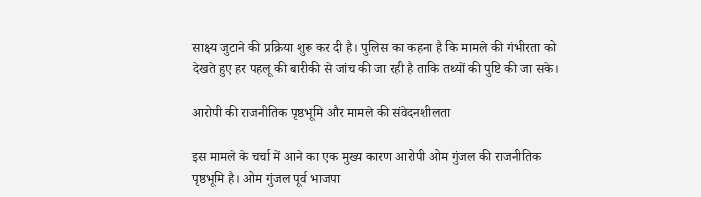साक्ष्य जुटाने की प्रक्रिया शुरू कर दी है। पुलिस का कहना है कि मामले की गंभीरता को देखते हुए हर पहलू की बारीकी से जांच की जा रही है ताकि तथ्यों की पुष्टि की जा सके।

आरोपी की राजनीतिक पृष्ठभूमि और मामले की संवेदनशीलता

इस मामले के चर्चा में आने का एक मुख्य कारण आरोपी ओम गुंजल की राजनीतिक पृष्ठभूमि है। ओम गुंजल पूर्व भाजपा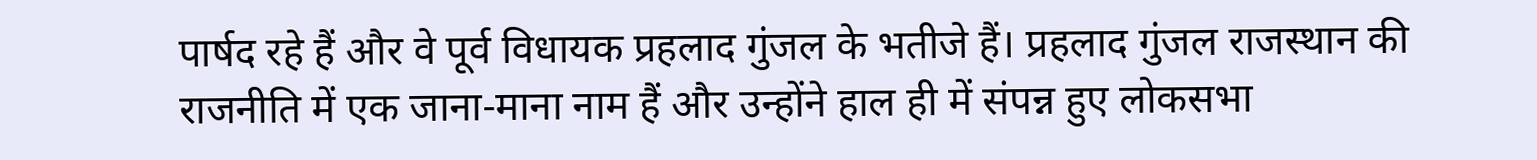पार्षद रहे हैं और वे पूर्व विधायक प्रहलाद गुंजल के भतीजे हैं। प्रहलाद गुंजल राजस्थान की राजनीति में एक जाना-माना नाम हैं और उन्होंने हाल ही में संपन्न हुए लोकसभा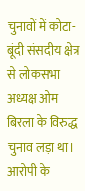चुनावों में कोटा-बूंदी संसदीय क्षेत्र से लोकसभा अध्यक्ष ओम बिरला के विरुद्ध चुनाव लड़ा था। आरोपी के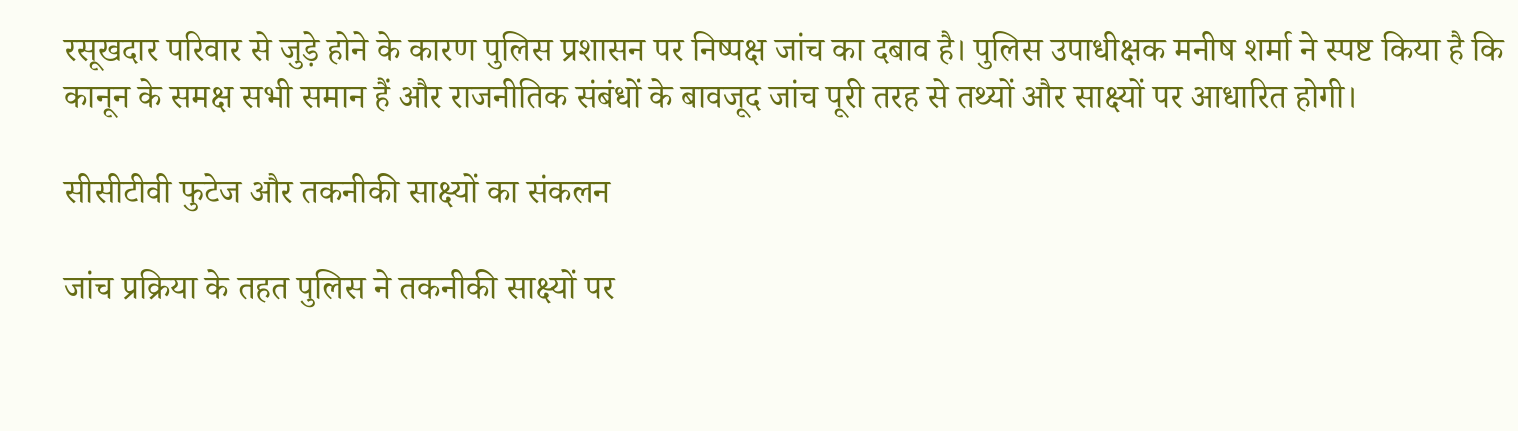रसूखदार परिवार से जुड़े होने के कारण पुलिस प्रशासन पर निष्पक्ष जांच का दबाव है। पुलिस उपाधीक्षक मनीष शर्मा ने स्पष्ट किया है कि कानून के समक्ष सभी समान हैं और राजनीतिक संबंधों के बावजूद जांच पूरी तरह से तथ्यों और साक्ष्यों पर आधारित होगी।

सीसीटीवी फुटेज और तकनीकी साक्ष्यों का संकलन

जांच प्रक्रिया के तहत पुलिस ने तकनीकी साक्ष्यों पर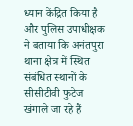ध्यान केंद्रित किया है और पुलिस उपाधीक्षक ने बताया कि अनंतपुरा थाना क्षेत्र में स्थित संबंधित स्थानों के सीसीटीवी फुटेज खंगाले जा रहे हैं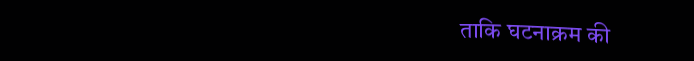ताकि घटनाक्रम की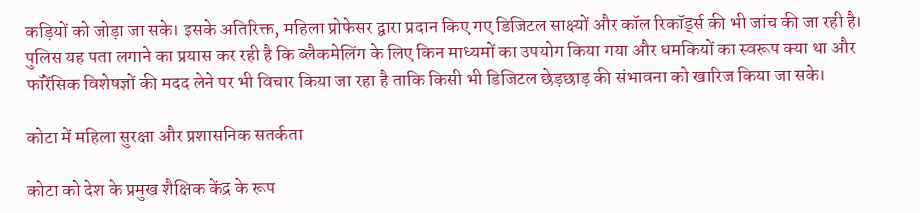कड़ियों को जोड़ा जा सके। इसके अतिरिक्त, महिला प्रोफेसर द्वारा प्रदान किए गए डिजिटल साक्ष्यों और कॉल रिकॉर्ड्स की भी जांच की जा रही है। पुलिस यह पता लगाने का प्रयास कर रही है कि ब्लैकमेलिंग के लिए किन माध्यमों का उपयोग किया गया और धमकियों का स्वरूप क्या था और फॉरेंसिक विशेषज्ञों की मदद लेने पर भी विचार किया जा रहा है ताकि किसी भी डिजिटल छेड़छाड़ की संभावना को खारिज किया जा सके।

कोटा में महिला सुरक्षा और प्रशासनिक सतर्कता

कोटा को देश के प्रमुख शैक्षिक केंद्र के रूप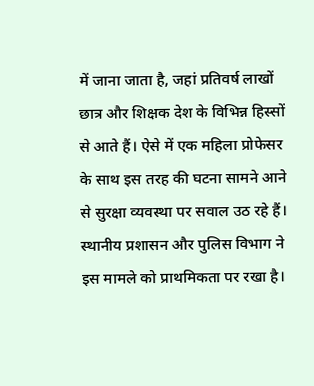में जाना जाता है, जहां प्रतिवर्ष लाखों छात्र और शिक्षक देश के विभिन्न हिस्सों से आते हैं। ऐसे में एक महिला प्रोफेसर के साथ इस तरह की घटना सामने आने से सुरक्षा व्यवस्था पर सवाल उठ रहे हैं। स्थानीय प्रशासन और पुलिस विभाग ने इस मामले को प्राथमिकता पर रखा है।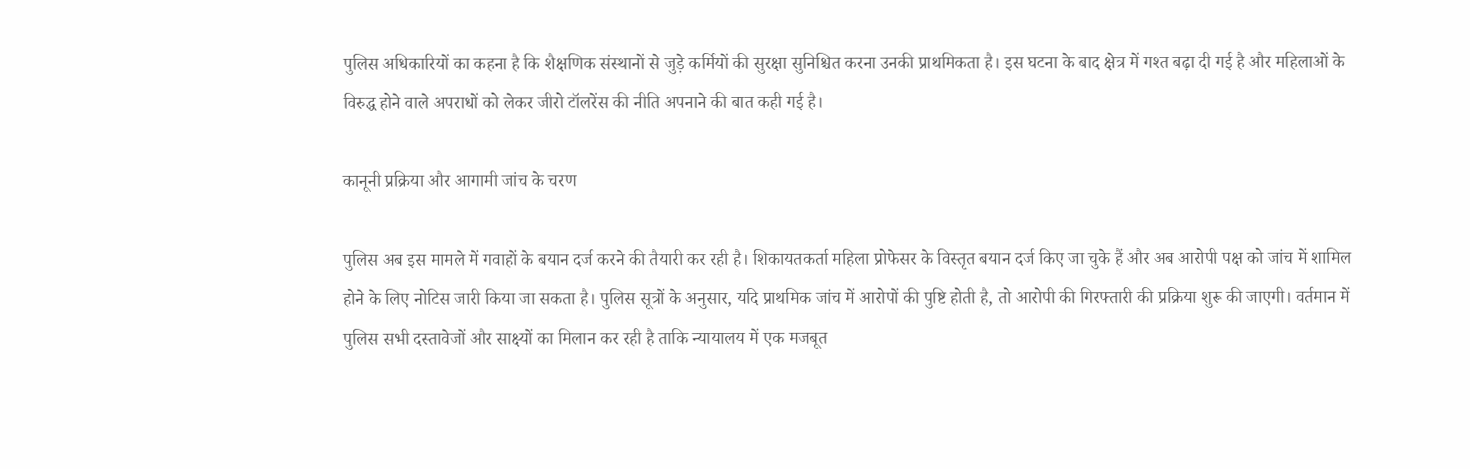पुलिस अधिकारियों का कहना है कि शैक्षणिक संस्थानों से जुड़े कर्मियों की सुरक्षा सुनिश्चित करना उनकी प्राथमिकता है। इस घटना के बाद क्षेत्र में गश्त बढ़ा दी गई है और महिलाओं के विरुद्ध होने वाले अपराधों को लेकर जीरो टॉलरेंस की नीति अपनाने की बात कही गई है।

कानूनी प्रक्रिया और आगामी जांच के चरण

पुलिस अब इस मामले में गवाहों के बयान दर्ज करने की तैयारी कर रही है। शिकायतकर्ता महिला प्रोफेसर के विस्तृत बयान दर्ज किए जा चुके हैं और अब आरोपी पक्ष को जांच में शामिल होने के लिए नोटिस जारी किया जा सकता है। पुलिस सूत्रों के अनुसार, यदि प्राथमिक जांच में आरोपों की पुष्टि होती है, तो आरोपी की गिरफ्तारी की प्रक्रिया शुरू की जाएगी। वर्तमान में पुलिस सभी दस्तावेजों और साक्ष्यों का मिलान कर रही है ताकि न्यायालय में एक मजबूत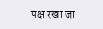पक्ष रखा जा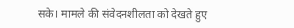सके। मामले की संवेदनशीलता को देखते हुए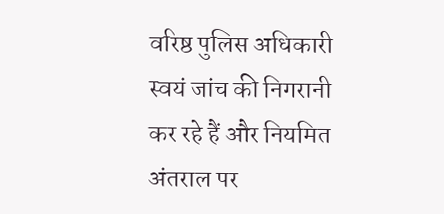वरिष्ठ पुलिस अधिकारी स्वयं जांच की निगरानी कर रहे हैं और नियमित अंतराल पर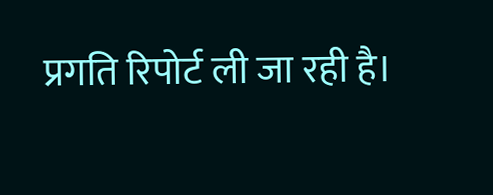प्रगति रिपोर्ट ली जा रही है।